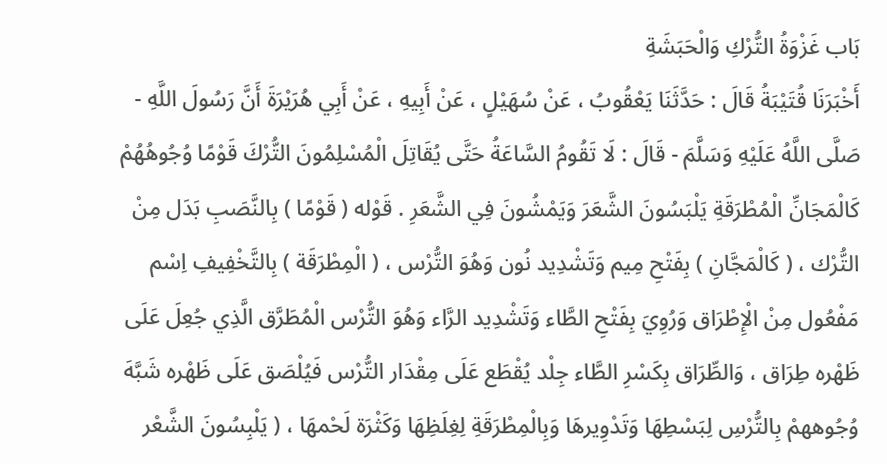بَاب غَزْوَةُ التُّرْكِ وَالْحَبَشَةِ
أَخْبَرَنَا قُتَيْبَةُ قَالَ : حَدَّثَنَا يَعْقُوبُ ، عَنْ سُهَيْلٍ ، عَنْ أَبِيهِ ، عَنْ أَبِي هُرَيْرَةَ أَنَّ رَسُولَ اللَّهِ - صَلَّى اللَّهُ عَلَيْهِ وَسَلَّمَ - قَالَ : لَا تَقُومُ السَّاعَةُ حَتَّى يُقَاتِلَ الْمُسْلِمُونَ التُّرْكَ قَوْمًا وُجُوهُهُمْ كَالْمَجَانِّ الْمُطْرَقَةِ يَلْبَسُونَ الشَّعَرَ وَيَمْشُونَ فِي الشَّعَرِ . قَوْله ( قَوْمًا ) بِالنَّصَبِ بَدَل مِنْ التُّرْك ، ( كَالْمَجَّانِ ) بِفَتْحِ مِيم وَتَشْدِيد نُون وَهُوَ التُّرْس ، ( الْمِطْرَقَة ) بِالتَّخْفِيفِ اِسْم مَفْعُول مِنْ الْإِطْرَاق وَرُوِيَ بِفَتْحِ الطَّاء وَتَشْدِيد الرَّاء وَهُوَ التُّرْس الْمُطَرَّق الَّذِي جُعِلَ عَلَى ظَهْره طِرَاق ، وَالطِّرَاق بِكَسْرِ الطَّاء جِلْد يُقْطَع عَلَى مِقْدَار التُّرْس فَيُلْصَق عَلَى ظَهْره شَبَّهَ وُجُوههمْ بِالتُّرْسِ لِبَسْطِهَا وَتَدْوِيرهَا وَبِالْمِطْرَقَةِ لِغِلَظِهَا وَكَثْرَة لَحْمهَا ، ( يَلْبِسُونَ الشَّعْر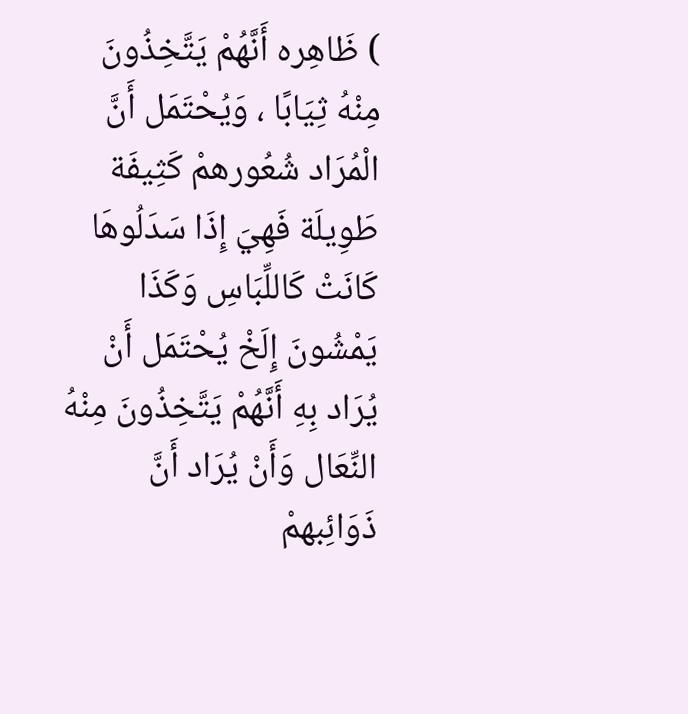) ظَاهِره أَنَّهُمْ يَتَّخِذُونَ مِنْهُ ثِيَابًا ، وَيُحْتَمَل أَنَّ الْمُرَاد شُعُورهمْ كَثِيفَة طَوِيلَة فَهِيَ إِذَا سَدَلُوهَا كَانَتْ كَاللِّبَاسِ وَكَذَا يَمْشُونَ إِلَخْ يُحْتَمَل أَنْ يُرَاد بِهِ أَنَّهُمْ يَتَّخِذُونَ مِنْهُ النِّعَال وَأَنْ يُرَاد أَنَّ ذَوَائِبهمْ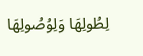لِطُولِهَا وَلِوُصُولِهَا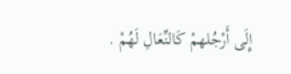إِلَى أَرْجُلهمْ كَالنِّعَالِ لَهُمْ .